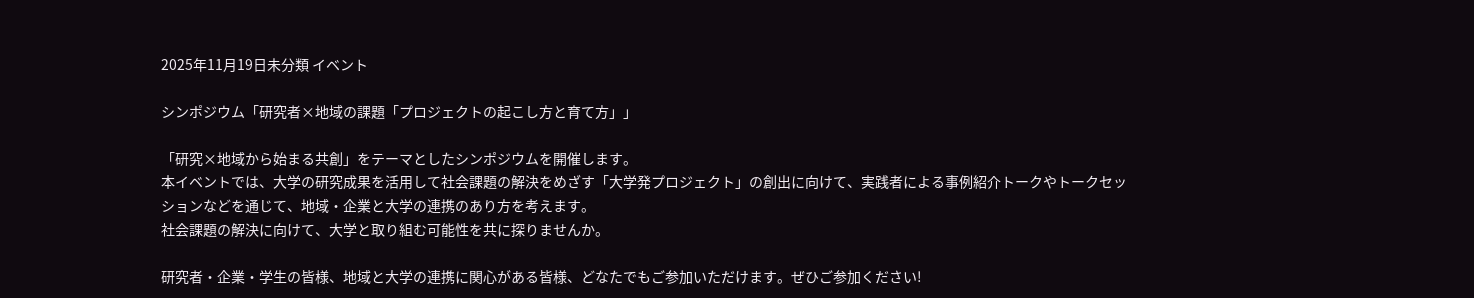2025年11月19日未分類 イベント

シンポジウム「研究者×地域の課題「プロジェクトの起こし方と育て方」」

「研究×地域から始まる共創」をテーマとしたシンポジウムを開催します。
本イベントでは、大学の研究成果を活用して社会課題の解決をめざす「大学発プロジェクト」の創出に向けて、実践者による事例紹介トークやトークセッションなどを通じて、地域・企業と大学の連携のあり方を考えます。
社会課題の解決に向けて、大学と取り組む可能性を共に探りませんか。

研究者・企業・学生の皆様、地域と大学の連携に関心がある皆様、どなたでもご参加いただけます。ぜひご参加ください!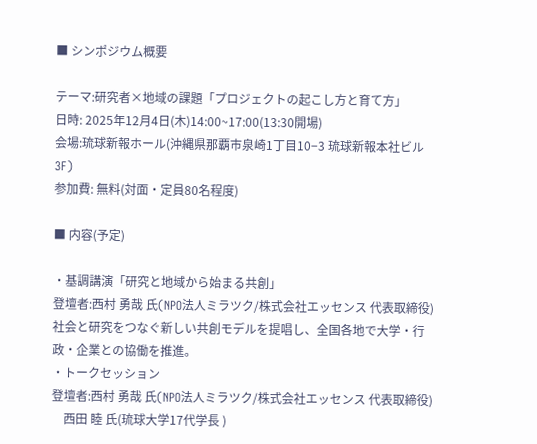■ シンポジウム概要

テーマ:研究者×地域の課題「プロジェクトの起こし方と育て方」
日時: 2025年12月4日(木)14:00~17:00(13:30開場)
会場:琉球新報ホール(沖縄県那覇市泉崎1丁目10−3 琉球新報本社ビル 3F)
参加費: 無料(対面・定員80名程度)

■ 内容(予定)

・基調講演「研究と地域から始まる共創」
登壇者:西村 勇哉 氏(NPO法人ミラツク/株式会社エッセンス 代表取締役)
社会と研究をつなぐ新しい共創モデルを提唱し、全国各地で大学・行政・企業との協働を推進。
・トークセッション
登壇者:西村 勇哉 氏(NPO法人ミラツク/株式会社エッセンス 代表取締役)
    西田 睦 氏(琉球大学17代学長 )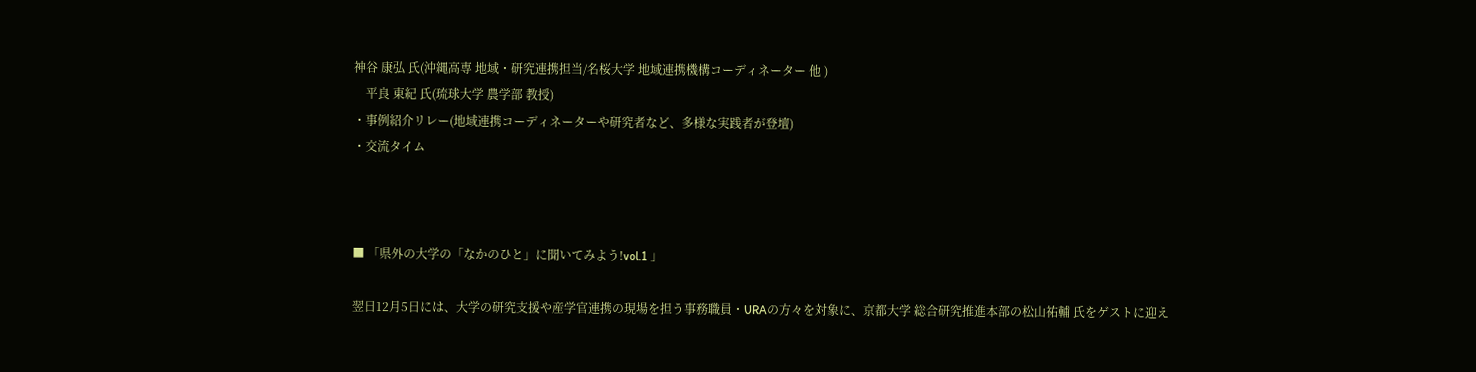神谷 康弘 氏(沖縄高専 地域・研究連携担当/名桜大学 地域連携機構コーディネーター 他 )
    平良 東紀 氏(琉球大学 農学部 教授)
・事例紹介リレー(地域連携コーディネーターや研究者など、多様な実践者が登壇)
・交流タイム



■ 「県外の大学の「なかのひと」に聞いてみよう!vol.1 」

翌日12月5日には、大学の研究支援や産学官連携の現場を担う事務職員・URAの方々を対象に、京都大学 総合研究推進本部の松山祐輔 氏をゲストに迎え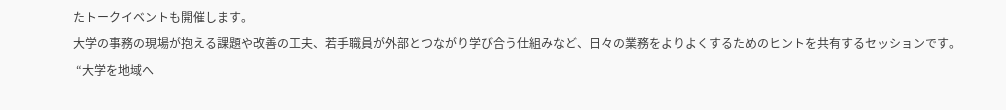たトークイベントも開催します。
大学の事務の現場が抱える課題や改善の工夫、若手職員が外部とつながり学び合う仕組みなど、日々の業務をよりよくするためのヒントを共有するセッションです。
 “大学を地域へ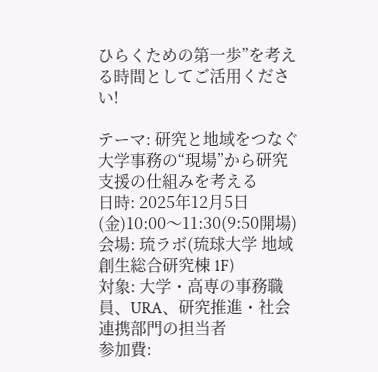ひらくための第一歩”を考える時間としてご活用ください!

テーマ: 研究と地域をつなぐ大学事務の“現場”から研究支援の仕組みを考える
日時: 2025年12月5日(金)10:00〜11:30(9:50開場)
会場: 琉ラボ(琉球大学 地域創生総合研究棟 1F)
対象: 大学・高専の事務職員、URA、研究推進・社会連携部門の担当者
参加費: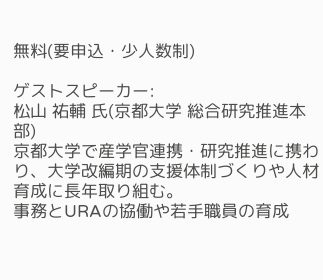無料(要申込・少人数制)

ゲストスピーカー:
松山 祐輔 氏(京都大学 総合研究推進本部)
京都大学で産学官連携・研究推進に携わり、大学改編期の支援体制づくりや人材育成に長年取り組む。
事務とURAの協働や若手職員の育成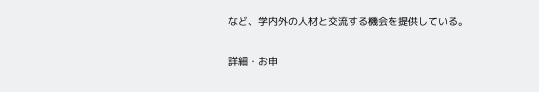など、学内外の人材と交流する機会を提供している。

詳細・お申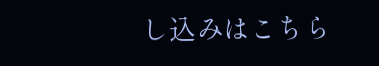し込みはこちら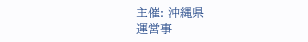主催: 沖縄県
運営事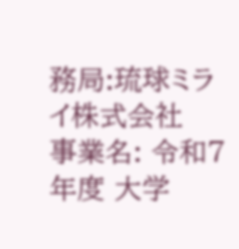務局:琉球ミライ株式会社
事業名: 令和7年度 大学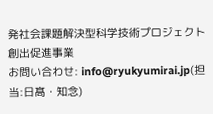発社会課題解決型科学技術プロジェクト創出促進事業
お問い合わせ: info@ryukyumirai.jp(担当:日髙・知念)